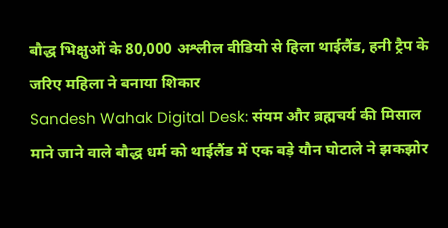बौद्ध भिक्षुओं के 80,000 अश्लील वीडियो से हिला थाईलैंड, हनी ट्रैप के जरिए महिला ने बनाया शिकार
Sandesh Wahak Digital Desk: संयम और ब्रह्मचर्य की मिसाल माने जाने वाले बौद्ध धर्म को थाईलैंड में एक बड़े यौन घोटाले ने झकझोर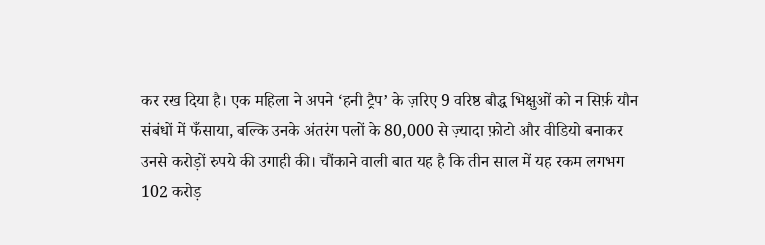कर रख दिया है। एक महिला ने अपने ‘हनी ट्रैप’ के ज़रिए 9 वरिष्ठ बौद्ध भिक्षुओं को न सिर्फ़ यौन संबंधों में फँसाया, बल्कि उनके अंतरंग पलों के 80,000 से ज़्यादा फ़ोटो और वीडियो बनाकर उनसे करोड़ों रुपये की उगाही की। चौंकाने वाली बात यह है कि तीन साल में यह रकम लगभग 102 करोड़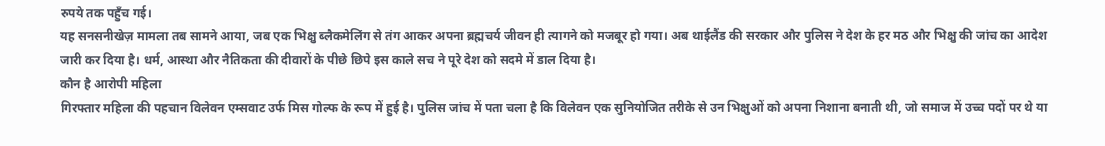रुपये तक पहुँच गई।
यह सनसनीखेज़ मामला तब सामने आया, जब एक भिक्षु ब्लैकमेलिंग से तंग आकर अपना ब्रह्मचर्य जीवन ही त्यागने को मजबूर हो गया। अब थाईलैंड की सरकार और पुलिस ने देश के हर मठ और भिक्षु की जांच का आदेश जारी कर दिया है। धर्म, आस्था और नैतिकता की दीवारों के पीछे छिपे इस काले सच ने पूरे देश को सदमे में डाल दिया है।
कौन है आरोपी महिला
गिरफ्तार महिला की पहचान विलेवन एम्सवाट उर्फ मिस गोल्फ के रूप में हुई है। पुलिस जांच में पता चला है कि विलेवन एक सुनियोजित तरीके से उन भिक्षुओं को अपना निशाना बनाती थी, जो समाज में उच्च पदों पर थे या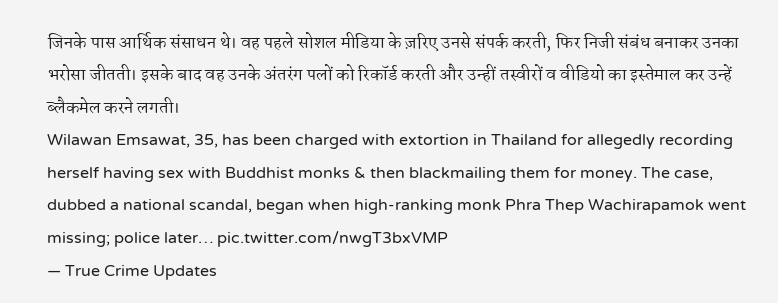जिनके पास आर्थिक संसाधन थे। वह पहले सोशल मीडिया के ज़रिए उनसे संपर्क करती, फिर निजी संबंध बनाकर उनका भरोसा जीतती। इसके बाद वह उनके अंतरंग पलों को रिकॉर्ड करती और उन्हीं तस्वीरों व वीडियो का इस्तेमाल कर उन्हें ब्लैकमेल करने लगती।
Wilawan Emsawat, 35, has been charged with extortion in Thailand for allegedly recording herself having sex with Buddhist monks & then blackmailing them for money. The case, dubbed a national scandal, began when high-ranking monk Phra Thep Wachirapamok went missing; police later… pic.twitter.com/nwgT3bxVMP
— True Crime Updates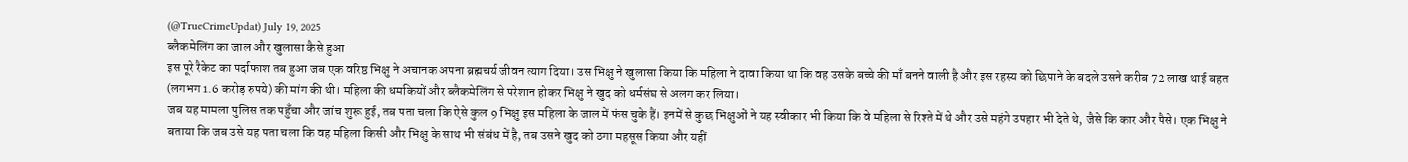(@TrueCrimeUpdat) July 19, 2025
ब्लैकमेलिंग का जाल और खुलासा कैसे हुआ
इस पूरे रैकेट का पर्दाफाश तब हुआ जब एक वरिष्ठ भिक्षु ने अचानक अपना ब्रह्मचर्य जीवन त्याग दिया। उस भिक्षु ने खुलासा किया कि महिला ने दावा किया था कि वह उसके बच्चे की माँ बनने वाली है और इस रहस्य को छिपाने के बदले उसने करीब 72 लाख थाई बहत (लगभग 1.6 करोड़ रुपये) की मांग की थी। महिला की धमकियों और ब्लैकमेलिंग से परेशान होकर भिक्षु ने खुद को धर्मसंघ से अलग कर लिया।
जब यह मामला पुलिस तक पहुँचा और जांच शुरू हुई, तब पता चला कि ऐसे कुल 9 भिक्षु इस महिला के जाल में फंस चुके हैं। इनमें से कुछ भिक्षुओं ने यह स्वीकार भी किया कि वे महिला से रिश्ते में थे और उसे महंगे उपहार भी देते थे, जैसे कि कार और पैसे। एक भिक्षु ने बताया कि जब उसे यह पता चला कि वह महिला किसी और भिक्षु के साथ भी संबंध में है, तब उसने खुद को ठगा महसूस किया और यहीं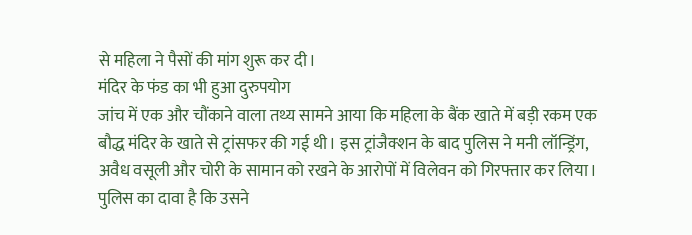से महिला ने पैसों की मांग शुरू कर दी।
मंदिर के फंड का भी हुआ दुरुपयोग
जांच में एक और चौंकाने वाला तथ्य सामने आया कि महिला के बैंक खाते में बड़ी रकम एक बौद्ध मंदिर के खाते से ट्रांसफर की गई थी। इस ट्रांजैक्शन के बाद पुलिस ने मनी लॉन्ड्रिंग, अवैध वसूली और चोरी के सामान को रखने के आरोपों में विलेवन को गिरफ्तार कर लिया। पुलिस का दावा है कि उसने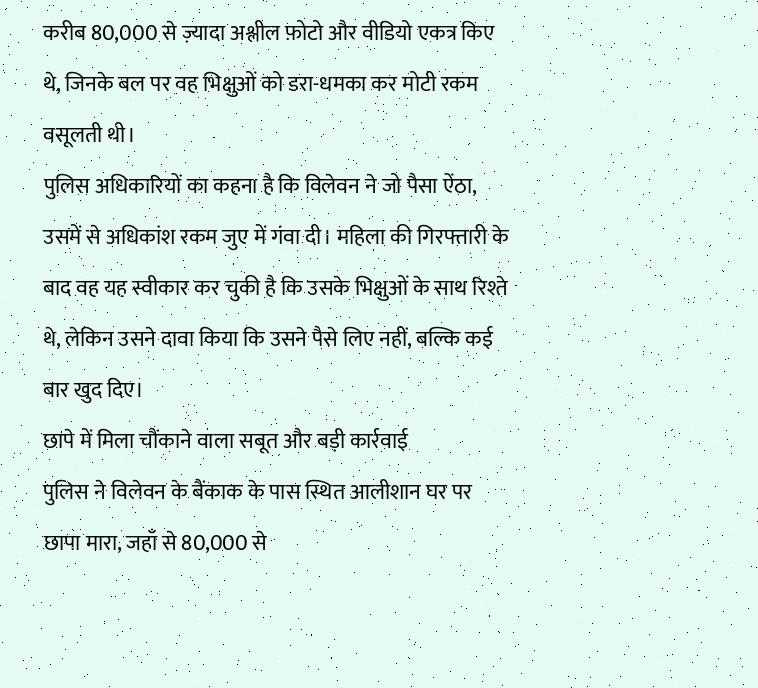करीब 80,000 से ज़्यादा अश्लील फ़ोटो और वीडियो एकत्र किए थे, जिनके बल पर वह भिक्षुओं को डरा-धमका कर मोटी रकम वसूलती थी।
पुलिस अधिकारियों का कहना है कि विलेवन ने जो पैसा ऐंठा, उसमें से अधिकांश रकम जुए में गंवा दी। महिला की गिरफ्तारी के बाद वह यह स्वीकार कर चुकी है कि उसके भिक्षुओं के साथ रिश्ते थे, लेकिन उसने दावा किया कि उसने पैसे लिए नहीं, बल्कि कई बार खुद दिए।
छापे में मिला चौंकाने वाला सबूत और बड़ी कार्रवाई
पुलिस ने विलेवन के बैंकाक के पास स्थित आलीशान घर पर छापा मारा, जहाँ से 80,000 से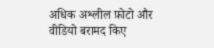अधिक अश्लील फ़ोटो और वीडियो बरामद किए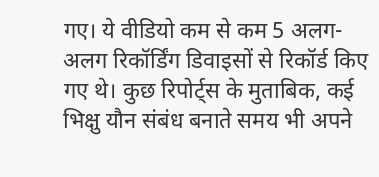गए। ये वीडियो कम से कम 5 अलग-अलग रिकॉर्डिंग डिवाइसों से रिकॉर्ड किए गए थे। कुछ रिपोर्ट्स के मुताबिक, कई भिक्षु यौन संबंध बनाते समय भी अपने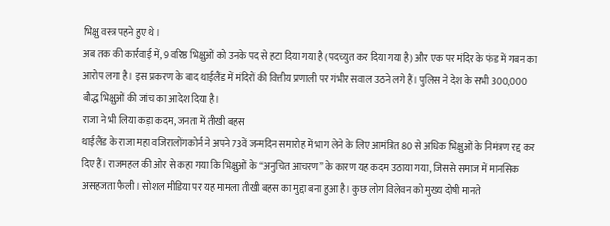भिक्षु वस्त्र पहने हुए थे।
अब तक की कार्रवाई में, 9 वरिष्ठ भिक्षुओं को उनके पद से हटा दिया गया है (पदच्युत कर दिया गया है) और एक पर मंदिर के फंड में गबन का आरोप लगा है। इस प्रकरण के बाद थाईलैंड में मंदिरों की वित्तीय प्रणाली पर गंभीर सवाल उठने लगे हैं। पुलिस ने देश के सभी 300,000 बौद्ध भिक्षुओं की जांच का आदेश दिया है।
राजा ने भी लिया कड़ा कदम, जनता में तीखी बहस
थाईलैंड के राजा महा वजिरालोंगकोर्न ने अपने 73वें जन्मदिन समारोह में भाग लेने के लिए आमंत्रित 80 से अधिक भिक्षुओं के निमंत्रण रद्द कर दिए हैं। राजमहल की ओर से कहा गया कि भिक्षुओं के “अनुचित आचरण” के कारण यह कदम उठाया गया, जिससे समाज में मानसिक असहजता फैली। सोशल मीडिया पर यह मामला तीखी बहस का मुद्दा बना हुआ है। कुछ लोग विलेवन को मुख्य दोषी मानते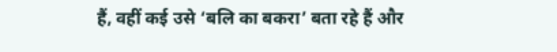हैं, वहीं कई उसे ‘बलि का बकरा’ बता रहे हैं और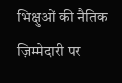भिक्षुओं की नैतिक ज़िम्मेदारी पर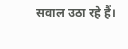सवाल उठा रहे हैं।